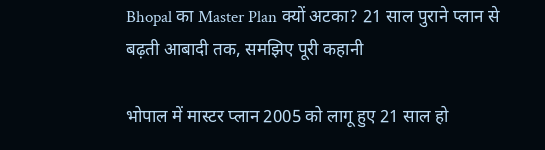Bhopal का Master Plan क्यों अटका? 21 साल पुराने प्लान से बढ़ती आबादी तक, समझिए पूरी कहानी

भोपाल में मास्टर प्लान 2005 को लागू हुए 21 साल हो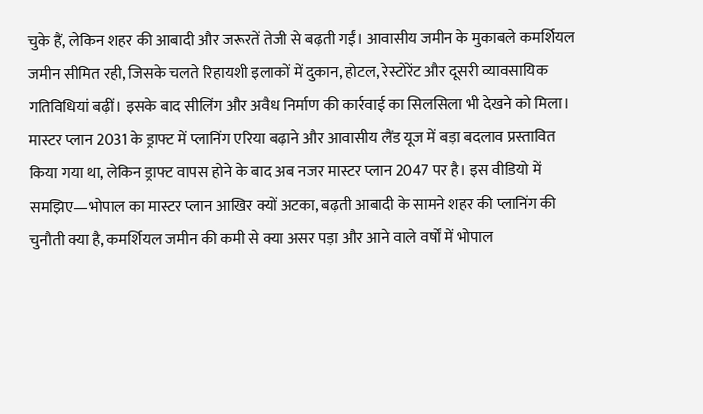चुके हैं, लेकिन शहर की आबादी और जरूरतें तेजी से बढ़ती गईं। आवासीय जमीन के मुकाबले कमर्शियल जमीन सीमित रही, जिसके चलते रिहायशी इलाकों में दुकान, होटल, रेस्टोरेंट और दूसरी व्यावसायिक गतिविधियां बढ़ीं। इसके बाद सीलिंग और अवैध निर्माण की कार्रवाई का सिलसिला भी देखने को मिला। मास्टर प्लान 2031 के ड्राफ्ट में प्लानिंग एरिया बढ़ाने और आवासीय लैंड यूज में बड़ा बदलाव प्रस्तावित किया गया था, लेकिन ड्राफ्ट वापस होने के बाद अब नजर मास्टर प्लान 2047 पर है। इस वीडियो में समझिए—भोपाल का मास्टर प्लान आखिर क्यों अटका, बढ़ती आबादी के सामने शहर की प्लानिंग की चुनौती क्या है, कमर्शियल जमीन की कमी से क्या असर पड़ा और आने वाले वर्षों में भोपाल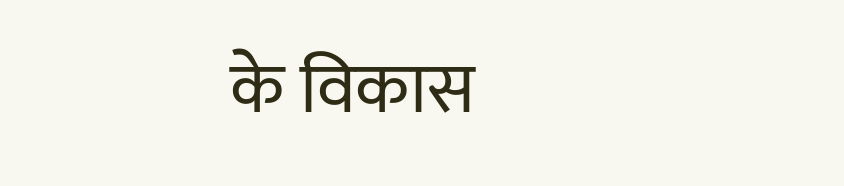के विकास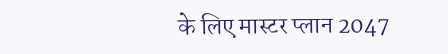के लिए मास्टर प्लान 2047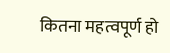कितना महत्वपूर्ण हो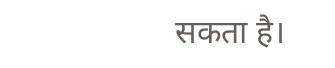सकता है।